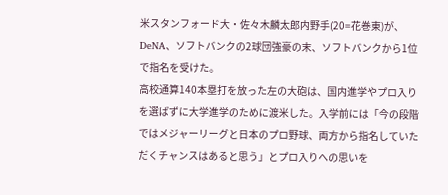米スタンフォード大・佐々木麟太郎内野手(20=花巻東)が、DeNA、ソフトバンクの2球団強豪の末、ソフトバンクから1位で指名を受けた。
高校通算140本塁打を放った左の大砲は、国内進学やプロ入りを選ばずに大学進学のために渡米した。入学前には「今の段階ではメジャーリーグと日本のプロ野球、両方から指名していただくチャンスはあると思う」とプロ入りへの思いを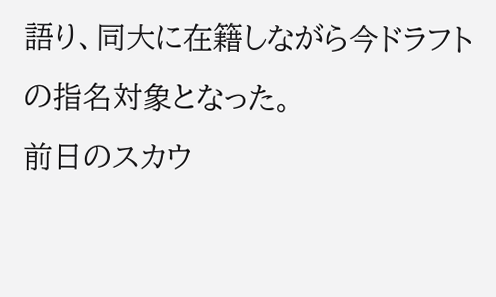語り、同大に在籍しながら今ドラフトの指名対象となった。
前日のスカウ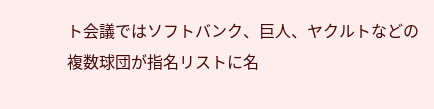ト会議ではソフトバンク、巨人、ヤクルトなどの複数球団が指名リストに名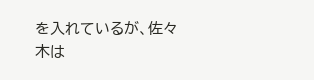を入れているが、佐々木は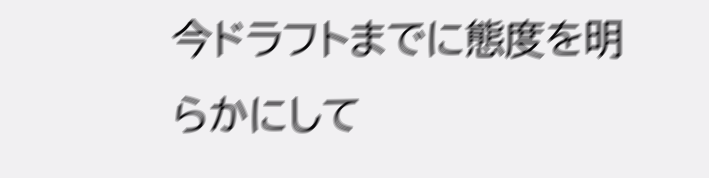今ドラフトまでに態度を明らかにして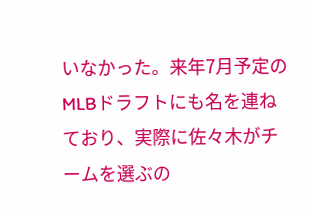いなかった。来年7月予定のMLBドラフトにも名を連ねており、実際に佐々木がチームを選ぶの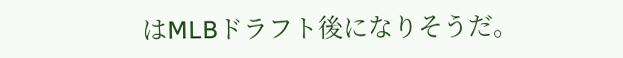はMLBドラフト後になりそうだ。